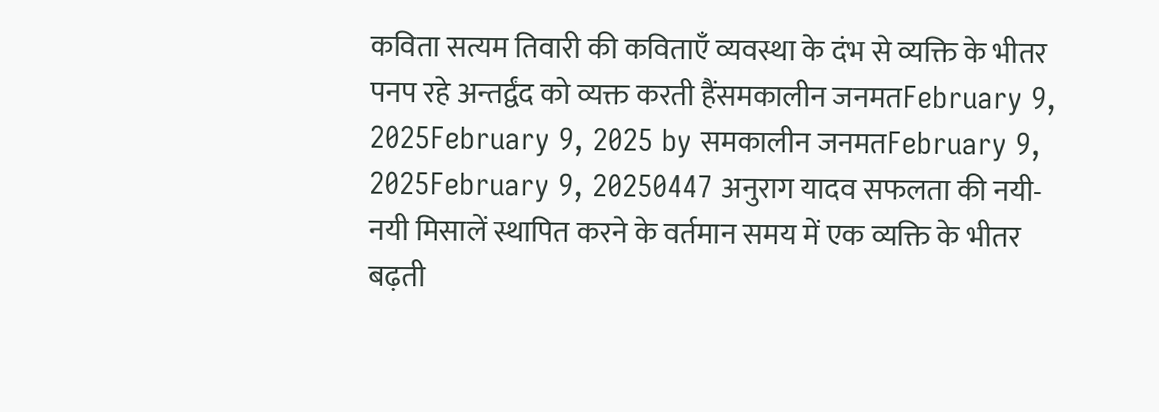कविता सत्यम तिवारी की कविताएँ व्यवस्था के दंभ से व्यक्ति के भीतर पनप रहे अन्तर्द्वंद को व्यक्त करती हैंसमकालीन जनमतFebruary 9, 2025February 9, 2025 by समकालीन जनमतFebruary 9, 2025February 9, 20250447 अनुराग यादव सफलता की नयी-नयी मिसालें स्थापित करने के वर्तमान समय में एक व्यक्ति के भीतर बढ़ती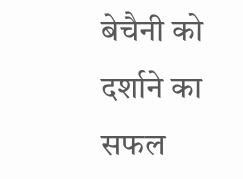बेचैनी को दर्शाने का सफल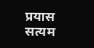प्रयास सत्यम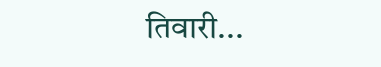तिवारी...